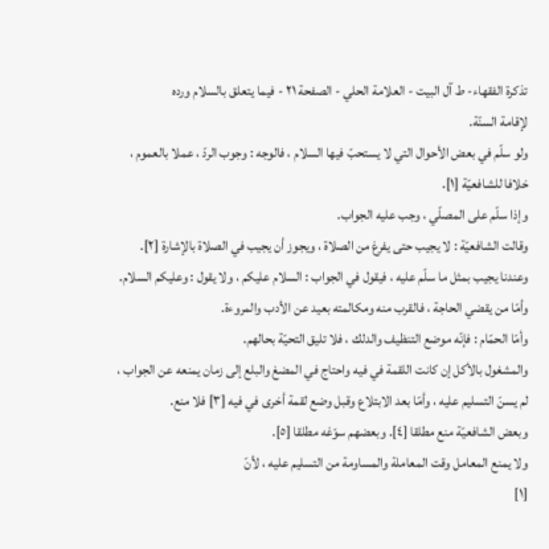تذكرة الفقهاء- ط آل البيت - العلامة الحلي - الصفحة ٢١ - فيما يتعلق بالسلام ورده
لإقامة السنّة.
ولو سلّم في بعض الأحوال التي لا يستحبّ فيها السلام ، فالوجه : وجوب الردّ ، عملا بالعموم ، خلافا للشافعيّة [١].
وإذا سلّم على المصلّي ، وجب عليه الجواب.
وقالت الشافعيّة : لا يجيب حتى يفرغ من الصلاة ، ويجوز أن يجيب في الصلاة بالإشارة [٢].
وعندنا يجيب بمثل ما سلّم عليه ، فيقول في الجواب : السلام عليكم ، ولا يقول : وعليكم السلام.
وأمّا من يقضي الحاجة ، فالقرب منه ومكالمته بعيد عن الأدب والمروءة.
وأمّا الحمّام : فإنّه موضع التنظيف والدلك ، فلا تليق التحيّة بحالهم.
والمشغول بالأكل إن كانت اللقمة في فيه واحتاج في المضغ والبلع إلى زمان يمنعه عن الجواب ، لم يسنّ التسليم عليه ، وأمّا بعد الابتلاع وقبل وضع لقمة أخرى في فيه [٣] فلا منع.
وبعض الشافعيّة منع مطلقا [٤]. وبعضهم سوّغه مطلقا [٥].
ولا يمنع المعامل وقت المعاملة والمساومة من التسليم عليه ، لأنّ
[١]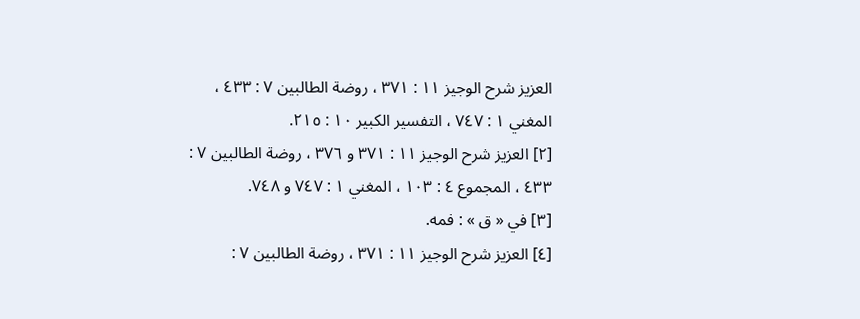العزيز شرح الوجيز ١١ : ٣٧١ ، روضة الطالبين ٧ : ٤٣٣ ، المغني ١ : ٧٤٧ ، التفسير الكبير ١٠ : ٢١٥.
[٢] العزيز شرح الوجيز ١١ : ٣٧١ و ٣٧٦ ، روضة الطالبين ٧ : ٤٣٣ ، المجموع ٤ : ١٠٣ ، المغني ١ : ٧٤٧ و ٧٤٨.
[٣] في « ق » : فمه.
[٤] العزيز شرح الوجيز ١١ : ٣٧١ ، روضة الطالبين ٧ :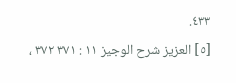٤٣٣.
[٥] العزيز شرح الوجيز ١١ : ٣٧١ ٣٧٢ ،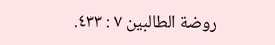روضة الطالبين ٧ : ٤٣٣.